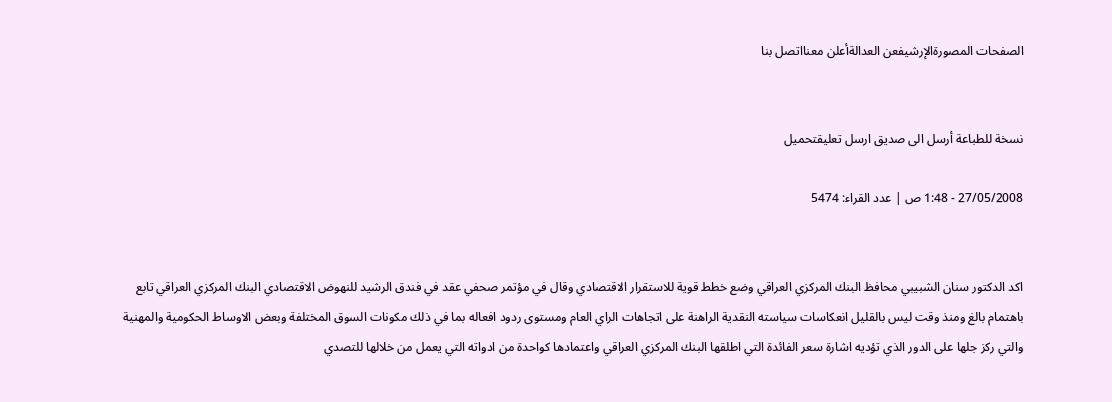الصفحات المصورةالإرشيفعن العدالةأعلن معنااتصل بنا


نسخة للطباعة أرسل الى صديق ارسل تعليقتحميل

27/05/2008 - 1:48 ص | عدد القراء: 5474


اكد الدكتور سنان الشبيبي محافظ البنك المركزي العراقي وضع خطط قوية للاستقرار الاقتصادي وقال في مؤتمر صحفي عقد في فندق الرشيد للنهوض الاقتصادي البنك المركزي العراقي تابع باهتمام بالغ ومنذ وقت ليس بالقليل انعكاسات سياسته النقدية الراهنة على اتجاهات الراي العام ومستوى ردود افعاله بما في ذلك مكونات السوق المختلفة وبعض الاوساط الحكومية والمهنية والتي ركز جلها على الدور الذي تؤديه اشارة سعر الفائدة التي اطلقها البنك المركزي العراقي واعتمادها كواحدة من ادواته التي يعمل من خلالها للتصدي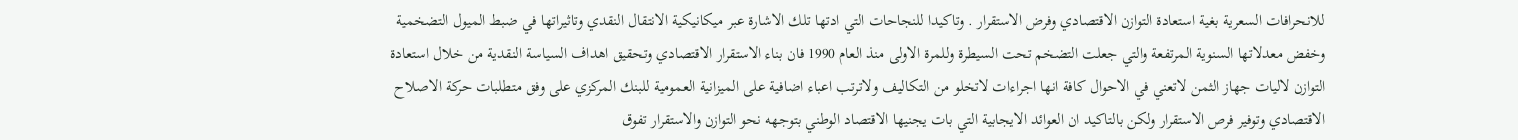للانحرافات السعرية بغية استعادة التوازن الاقتصادي وفرض الاستقرار . وتاكيدا للنجاحات التي ادتها تلك الاشارة عبر ميكانيكية الانتقال النقدي وتاثيراتها في ضبط الميول التضخمية وخفض معدلاتها السنوية المرتفعة والتي جعلت التضخم تحت السيطرة وللمرة الاولى منذ العام 1990 فان بناء الاستقرار الاقتصادي وتحقيق اهداف السياسة النقدية من خلال استعادة التوازن لاليات جهاز الثمن لاتعني في الاحوال كافة انها اجراءات لاتخلو من التكاليف ولاترتب اعباء اضافية على الميزانية العمومية للبنك المركزي على وفق متطلبات حركة الاصلاح الاقتصادي وتوفير فرص الاستقرار ولكن بالتاكيد ان العوائد الايجابية التي بات يجنيها الاقتصاد الوطني بتوجهه نحو التوازن والاستقرار تفوق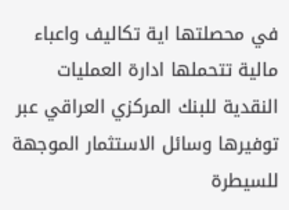في محصلتها اية تكاليف واعباء مالية تتحملها ادارة العمليات النقدية للبنك المركزي العراقي عبر توفيرها وسائل الاستثمار الموجهة للسيطرة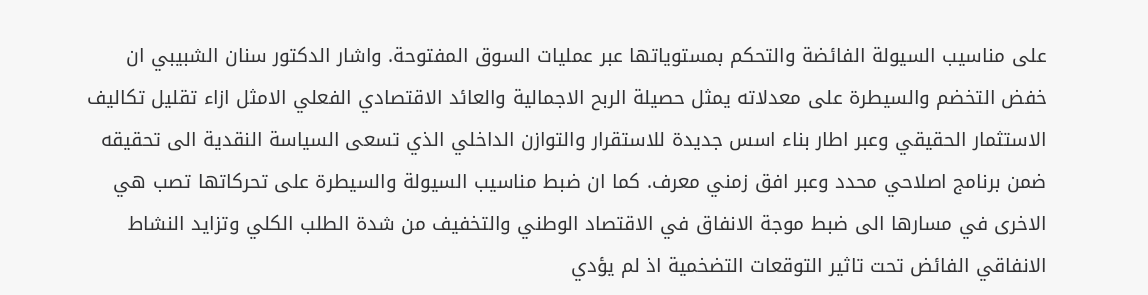على مناسيب السيولة الفائضة والتحكم بمستوياتها عبر عمليات السوق المفتوحة. واشار الدكتور سنان الشبيبي ان خفض التخضم والسيطرة على معدلاته يمثل حصيلة الربح الاجمالية والعائد الاقتصادي الفعلي الامثل ازاء تقليل تكاليف الاستثمار الحقيقي وعبر اطار بناء اسس جديدة للاستقرار والتوازن الداخلي الذي تسعى السياسة النقدية الى تحقيقه ضمن برنامج اصلاحي محدد وعبر افق زمني معرف. كما ان ضبط مناسيب السيولة والسيطرة على تحركاتها تصب هي الاخرى في مسارها الى ضبط موجة الانفاق في الاقتصاد الوطني والتخفيف من شدة الطلب الكلي وتزايد النشاط الانفاقي الفائض تحت تاثير التوقعات التضخمية اذ لم يؤدي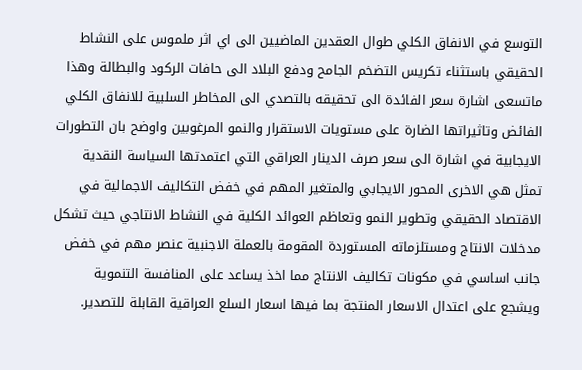التوسع في الانفاق الكلي طوال العقدين الماضيين الى اي اثر ملموس على النشاط الحقيقي باستثناء تكريس التضخم الجامح ودفع البلاد الى حافات الركود والبطالة وهذا ماتسعى اشارة سعر الفائدة الى تحقيقه بالتصدي الى المخاطر السلبية للانفاق الكلي الفائض وتاثيراتها الضارة على مستويات الاستقرار والنمو المرغوبين واوضح بان التطورات الايجابية في اشارة الى سعر صرف الدينار العراقي التي اعتمدتها السياسة النقدية تمثل هي الاخرى المحور الايجابي والمتغير المهم في خفض التكاليف الاجمالية في الاقتصاد الحقيقي وتطوير النمو وتعاظم العوائد الكلية في النشاط الانتاجي حيث تشكل مدخلات الانتاج ومستلزماته المستوردة المقومة بالعملة الاجنبية عنصر مهم في خفض جانب اساسي في مكونات تكاليف الانتاج مما اخذ يساعد على المنافسة التنموية ويشجع على اعتدال الاسعار المنتجة بما فيها اسعار السلع العراقية القابلة للتصدير.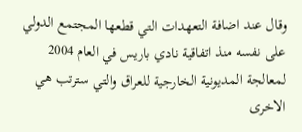وقال عند اضافة التعهدات التي قطعها المجتمع الدولي على نفسه منذ اتفاقية نادي باريس في العام 2004 لمعالجة المديونية الخارجية للعراق والتي سترتب هي الاخرى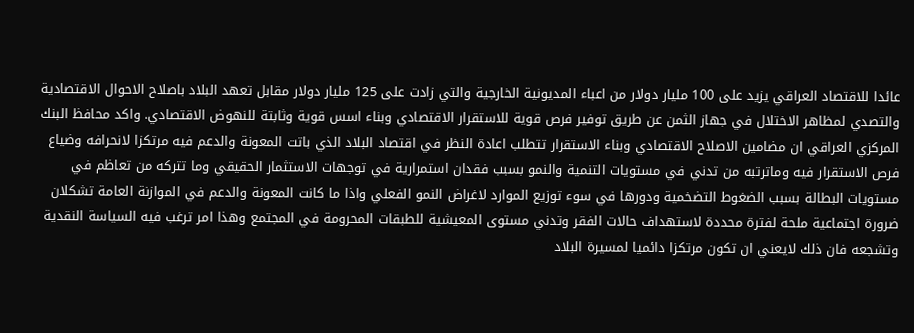عائدا للاقتصاد العراقي يزيد على 100 مليار دولار من اعباء المديونية الخارجية والتي زادت على 125 مليار دولار مقابل تعهد البلاد باصلاح الاحوال الاقتصادية والتصدي لمظاهر الاختلال في جهاز الثمن عن طريق توفير فرص قوية للاستقرار الاقتصادي وبناء اسس قوية وثابتة للنهوض الاقتصادي. واكد محافظ البنك المركزي العراقي ان مضامين الاصلاح الاقتصادي وبناء الاستقرار تتطلب اعادة النظر في اقتصاد البلاد الذي باتت المعونة والدعم فيه مرتكزا لانحرافه وضياع فرص الاستقرار فيه وماترتبه من تدني في مستويات التنمية والنمو بسبب فقدان استمرارية في توجهات الاستثمار الحقيقي وما تتركه من تعاظم في مستويات البطالة بسبب الضغوط التضخمية ودورها في سوء توزيع الموارد لاغراض النمو الفعلي واذا ما كانت المعونة والدعم في الموازنة العامة تشكلان ضرورة اجتماعية ملحة لفترة محددة لاستهداف حالات الفقر وتدني مستوى المعيشية للطبقات المحرومة في المجتمع وهذا امر ترغب فيه السياسة النقدية وتشجعه فان ذلك لايعني ان تكون مرتكزا دائميا لمسيرة البلاد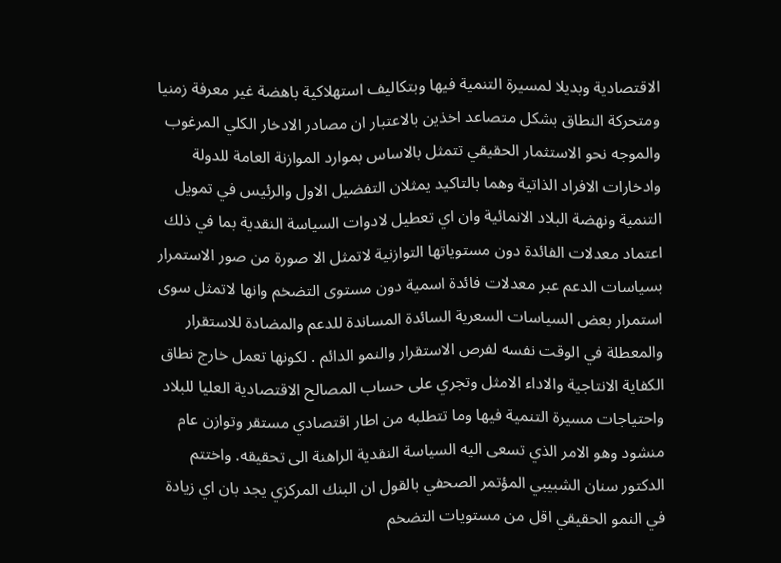الاقتصادية وبديلا لمسيرة التنمية فيها وبتكاليف استهلاكية باهضة غير معرفة زمنيا ومتحركة النطاق بشكل متصاعد اخذين بالاعتبار ان مصادر الادخار الكلي المرغوب والموجه نحو الاستثمار الحقيقي تتمثل بالاساس بموارد الموازنة العامة للدولة وادخارات الافراد الذاتية وهما بالتاكيد يمثلان التفضيل الاول والرئيس في تمويل التنمية ونهضة البلاد الانمائية وان اي تعطيل لادوات السياسة النقدية بما في ذلك اعتماد معدلات الفائدة دون مستوياتها التوازنية لاتمثل الا صورة من صور الاستمرار بسياسات الدعم عبر معدلات فائدة اسمية دون مستوى التضخم وانها لاتمثل سوى استمرار بعض السياسات السعرية السائدة المساندة للدعم والمضادة للاستقرار والمعطلة في الوقت نفسه لفرص الاستقرار والنمو الدائم . لكونها تعمل خارج نطاق الكفاية الانتاجية والاداء الامثل وتجري على حساب المصالح الاقتصادية العليا للبلاد واحتياجات مسيرة التنمية فيها وما تتطلبه من اطار اقتصادي مستقر وتوازن عام منشود وهو الامر الذي تسعى اليه السياسة النقدية الراهنة الى تحقيقه. واختتم الدكتور سنان الشبيبي المؤتمر الصحفي بالقول ان البنك المركزي يجد بان اي زيادة في النمو الحقيقي اقل من مستويات التضخم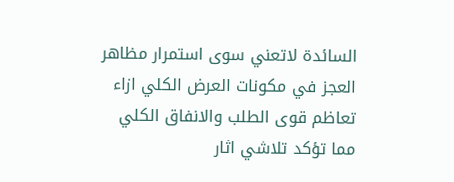السائدة لاتعني سوى استمرار مظاهر العجز في مكونات العرض الكلي ازاء تعاظم قوى الطلب والانفاق الكلي مما تؤكد تلاشي اثار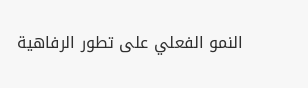النمو الفعلي على تطور الرفاهية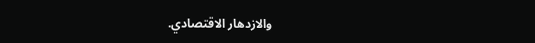والازدهار الاقتصادي.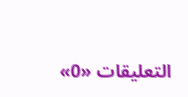التعليقات «0»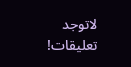لاتوجد تعليقات!